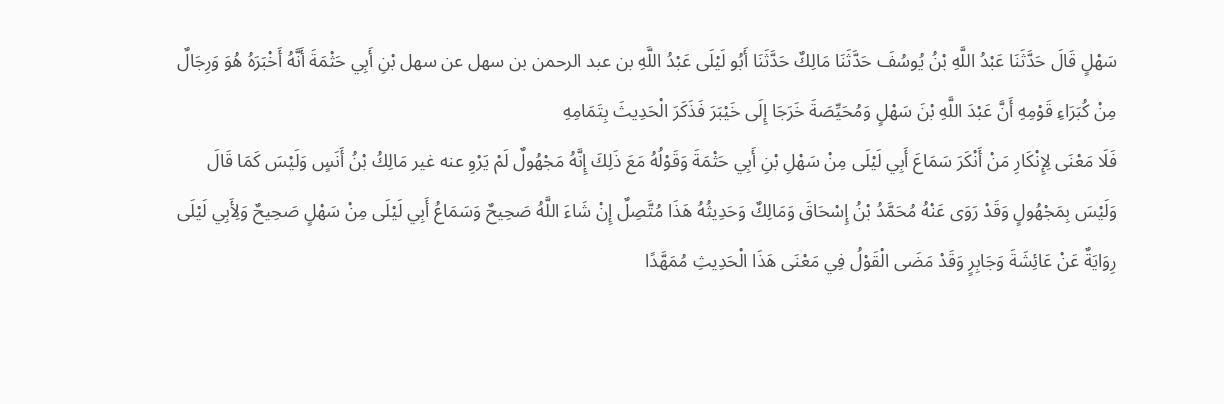سَهْلٍ قَالَ حَدَّثَنَا عَبْدُ اللَّهِ بْنُ يُوسُفَ حَدَّثَنَا مَالِكٌ حَدَّثَنَا أَبُو لَيْلَى عَبْدُ اللَّهِ بن عبد الرحمن بن سهل عن سهل بْنِ أَبِي حَثْمَةَ أَنَّهُ أَخْبَرَهُ هُوَ وَرِجَالٌ مِنْ كُبَرَاءِ قَوْمِهِ أَنَّ عَبْدَ اللَّهِ بْنَ سَهْلٍ وَمُحَيِّصَةَ خَرَجَا إِلَى خَيْبَرَ فَذَكَرَ الْحَدِيثَ بِتَمَامِهِ
فَلَا مَعْنَى لِإِنْكَارِ مَنْ أَنْكَرَ سَمَاعَ أَبِي لَيْلَى مِنْ سَهْلِ بْنِ أَبِي حَثْمَةَ وَقَوْلُهُ مَعَ ذَلِكَ إِنَّهُ مَجْهُولٌ لَمْ يَرْوِ عنه غير مَالِكُ بْنُ أَنَسٍ وَلَيْسَ كَمَا قَالَ وَلَيْسَ بِمَجْهُولٍ وَقَدْ رَوَى عَنْهُ مُحَمَّدُ بْنُ إِسْحَاقَ وَمَالِكٌ وَحَدِيثُهُ هَذَا مُتَّصِلٌ إِنْ شَاءَ اللَّهُ صَحِيحٌ وَسَمَاعُ أَبِي لَيْلَى مِنْ سَهْلٍ صَحِيحٌ وَلِأَبِي لَيْلَى رِوَايَةٌ عَنْ عَائِشَةَ وَجَابِرٍ وَقَدْ مَضَى الْقَوْلُ فِي مَعْنَى هَذَا الْحَدِيثِ مُمَهَّدًا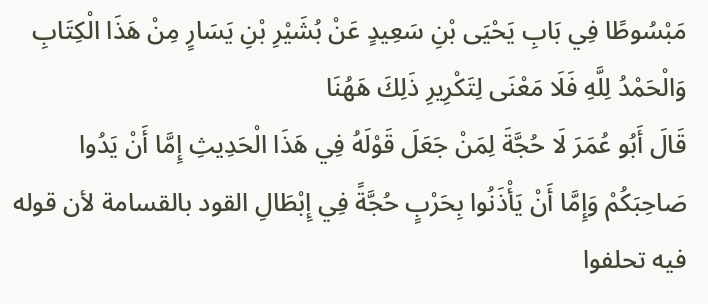مَبْسُوطًا فِي بَابِ يَحْيَى بْنِ سَعِيدٍ عَنْ بُشَيْرِ بْنِ يَسَارٍ مِنْ هَذَا الْكِتَابِ وَالْحَمْدُ لِلَّهِ فَلَا مَعْنَى لِتَكْرِيرِ ذَلِكَ هَهُنَا
قَالَ أَبُو عُمَرَ لَا حُجَّةَ لِمَنْ جَعَلَ قَوْلَهُ فِي هَذَا الْحَدِيثِ إِمَّا أَنْ يَدُوا صَاحِبَكُمْ وَإِمَّا أَنْ يَأْذَنُوا بِحَرْبٍ حُجَّةً فِي إِبْطَالِ القود بالقسامة لأن قوله فيه تحلفوا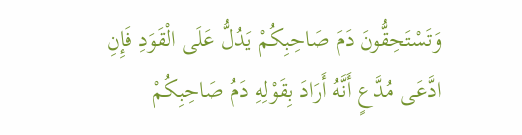وَتَسْتَحِقُّونَ دَمَ صَاحِبِكُمْ يَدُلُّ عَلَى الْقَوَدِ فَإِنِ ادَّعَى مُدَّعٍ أَنَّهُ أَرَادَ بِقَوْلِهِ دَمُ صَاحِبِكُمْ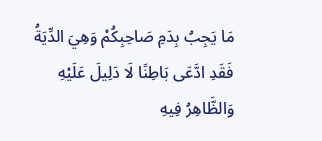مَا يَجِبُ بِدَمِ صَاحِبِكُمْ وَهِيَ الدِّيَةُ فَقَدِ ادَّعَى بَاطِنًا لَا دَلِيلَ عَلَيْهِ وَالظَّاهِرُ فِيهِ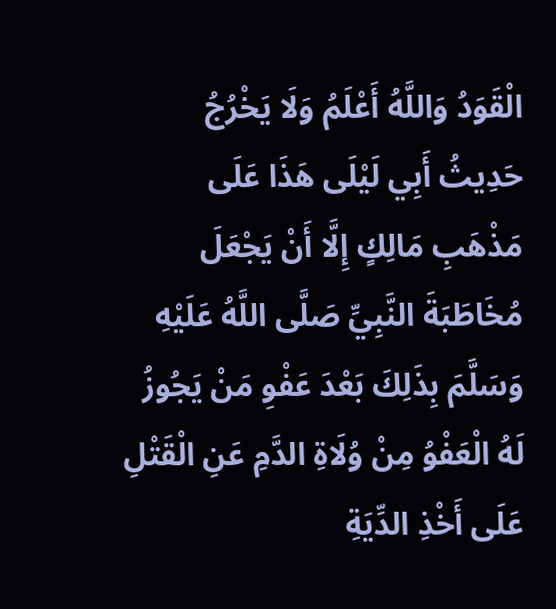الْقَوَدُ وَاللَّهُ أَعْلَمُ وَلَا يَخْرُجُ حَدِيثُ أَبِي لَيْلَى هَذَا عَلَى مَذْهَبِ مَالِكٍ إِلَّا أَنْ يَجْعَلَ مُخَاطَبَةَ النَّبِيِّ صَلَّى اللَّهُ عَلَيْهِ وَسَلَّمَ بِذَلِكَ بَعْدَ عَفْوِ مَنْ يَجُوزُ لَهُ الْعَفْوُ مِنْ وُلَاةِ الدَّمِ عَنِ الْقَتْلِ عَلَى أَخْذِ الدِّيَةِ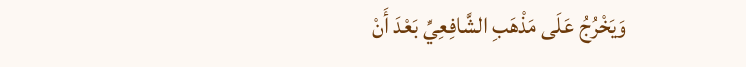وَيَخْرُجُ عَلَى مَذْهَبِ الشَّافِعِيِّ بَعْدَ أَنْ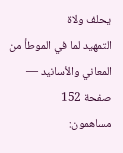يحلف ولاة
التمهيد لما في الموطأ من المعاني والأسانيد — صفحة 152
مساهمون: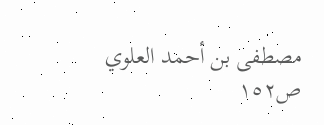مصطفى بن أحمد العلوي
ص١٥٢